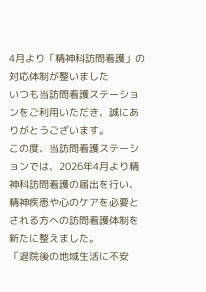4月より「精神科訪問看護」の対応体制が整いました
いつも当訪問看護ステーションをご利用いただき、誠にありがとうございます。
この度、当訪問看護ステーションでは、2026年4月より精神科訪問看護の届出を行い、精神疾患や心のケアを必要とされる方への訪問看護体制を新たに整えました。
「退院後の地域生活に不安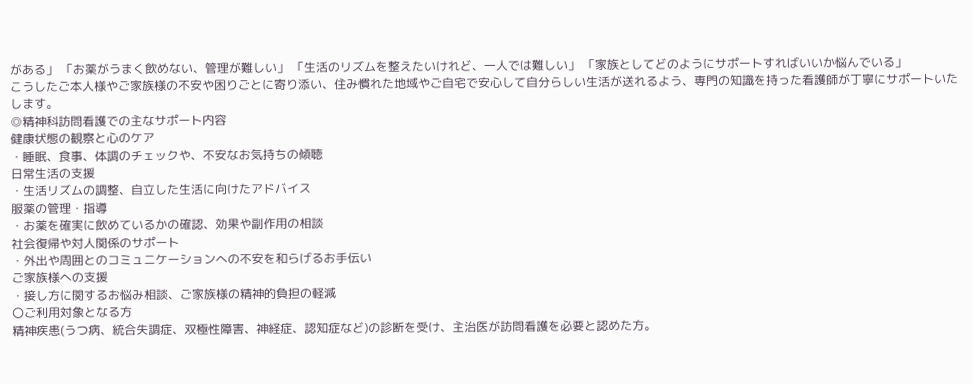がある」 「お薬がうまく飲めない、管理が難しい」 「生活のリズムを整えたいけれど、一人では難しい」 「家族としてどのようにサポートすればいいか悩んでいる」
こうしたご本人様やご家族様の不安や困りごとに寄り添い、住み慣れた地域やご自宅で安心して自分らしい生活が送れるよう、専門の知識を持った看護師が丁寧にサポートいたします。
◎精神科訪問看護での主なサポート内容
健康状態の観察と心のケア
・睡眠、食事、体調のチェックや、不安なお気持ちの傾聴
日常生活の支援
・生活リズムの調整、自立した生活に向けたアドバイス
服薬の管理・指導
・お薬を確実に飲めているかの確認、効果や副作用の相談
社会復帰や対人関係のサポート
・外出や周囲とのコミュニケーションへの不安を和らげるお手伝い
ご家族様への支援
・接し方に関するお悩み相談、ご家族様の精神的負担の軽減
〇ご利用対象となる方
精神疾患(うつ病、統合失調症、双極性障害、神経症、認知症など)の診断を受け、主治医が訪問看護を必要と認めた方。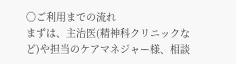〇ご利用までの流れ
まずは、主治医(精神科クリニックなど)や担当のケアマネジャー様、相談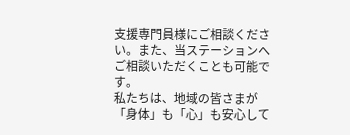支援専門員様にご相談ください。また、当ステーションへご相談いただくことも可能です。
私たちは、地域の皆さまが「身体」も「心」も安心して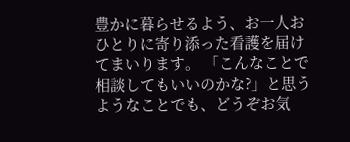豊かに暮らせるよう、お一人おひとりに寄り添った看護を届けてまいります。 「こんなことで相談してもいいのかな?」と思うようなことでも、どうぞお気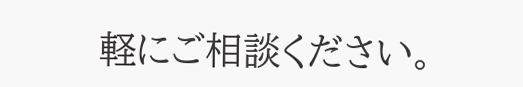軽にご相談ください。